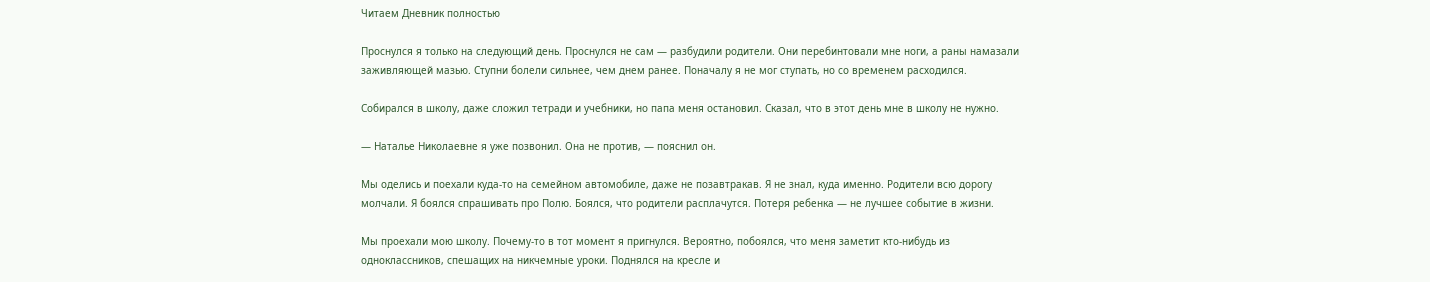Читаем Дневник полностью

Проснулся я только на следующий день. Проснулся не сам — разбудили родители. Они перебинтовали мне ноги, а раны намазали заживляющей мазью. Ступни болели сильнее, чем днем ранее. Поначалу я не мог ступать, но со временем расходился.

Собирался в школу, даже сложил тетради и учебники, но папа меня остановил. Сказал, что в этот день мне в школу не нужно.

— Наталье Николаевне я уже позвонил. Она не против, — пояснил он.

Мы оделись и поехали куда-то на семейном автомобиле, даже не позавтракав. Я не знал, куда именно. Родители всю дорогу молчали. Я боялся спрашивать про Полю. Боялся, что родители расплачутся. Потеря ребенка — не лучшее событие в жизни.

Мы проехали мою школу. Почему-то в тот момент я пригнулся. Вероятно, побоялся, что меня заметит кто-нибудь из одноклассников, спешащих на никчемные уроки. Поднялся на кресле и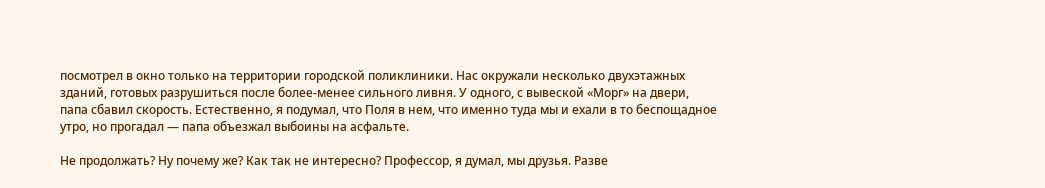посмотрел в окно только на территории городской поликлиники. Нас окружали несколько двухэтажных зданий, готовых разрушиться после более-менее сильного ливня. У одного, с вывеской «Морг» на двери, папа сбавил скорость. Естественно, я подумал, что Поля в нем, что именно туда мы и ехали в то беспощадное утро, но прогадал — папа объезжал выбоины на асфальте.

Не продолжать? Ну почему же? Как так не интересно? Профессор, я думал, мы друзья. Разве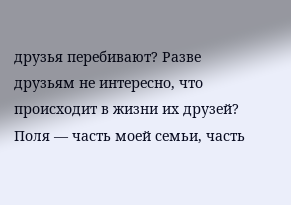друзья перебивают? Разве друзьям не интересно, что происходит в жизни их друзей? Поля — часть моей семьи, часть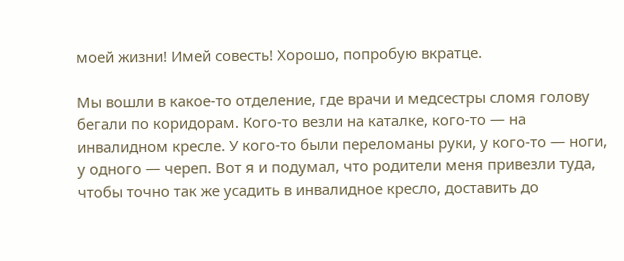моей жизни! Имей совесть! Хорошо, попробую вкратце.

Мы вошли в какое-то отделение, где врачи и медсестры сломя голову бегали по коридорам. Кого-то везли на каталке, кого-то — на инвалидном кресле. У кого-то были переломаны руки, у кого-то — ноги, у одного — череп. Вот я и подумал, что родители меня привезли туда, чтобы точно так же усадить в инвалидное кресло, доставить до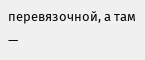перевязочной, а там —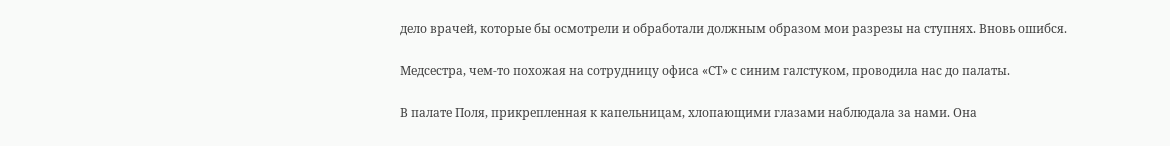дело врачей, которые бы осмотрели и обработали должным образом мои разрезы на ступнях. Вновь ошибся.

Медсестра, чем-то похожая на сотрудницу офиса «СТ» с синим галстуком, проводила нас до палаты.

В палате Поля, прикрепленная к капельницам, хлопающими глазами наблюдала за нами. Она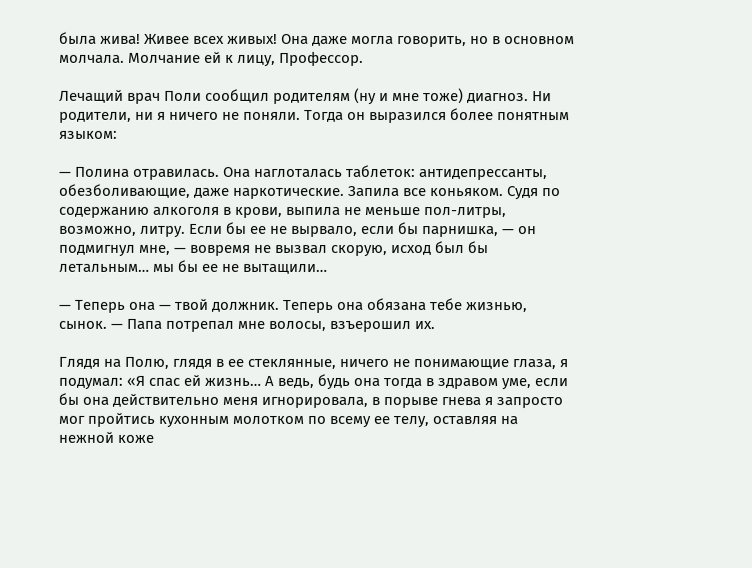была жива! Живее всех живых! Она даже могла говорить, но в основном молчала. Молчание ей к лицу, Профессор.

Лечащий врач Поли сообщил родителям (ну и мне тоже) диагноз. Ни родители, ни я ничего не поняли. Тогда он выразился более понятным языком:

— Полина отравилась. Она наглоталась таблеток: антидепрессанты, обезболивающие, даже наркотические. Запила все коньяком. Судя по содержанию алкоголя в крови, выпила не меньше пол-литры, возможно, литру. Если бы ее не вырвало, если бы парнишка, — он подмигнул мне, — вовремя не вызвал скорую, исход был бы летальным… мы бы ее не вытащили…

— Теперь она — твой должник. Теперь она обязана тебе жизнью, сынок. — Папа потрепал мне волосы, взъерошил их.

Глядя на Полю, глядя в ее стеклянные, ничего не понимающие глаза, я подумал: «Я спас ей жизнь… А ведь, будь она тогда в здравом уме, если бы она действительно меня игнорировала, в порыве гнева я запросто мог пройтись кухонным молотком по всему ее телу, оставляя на нежной коже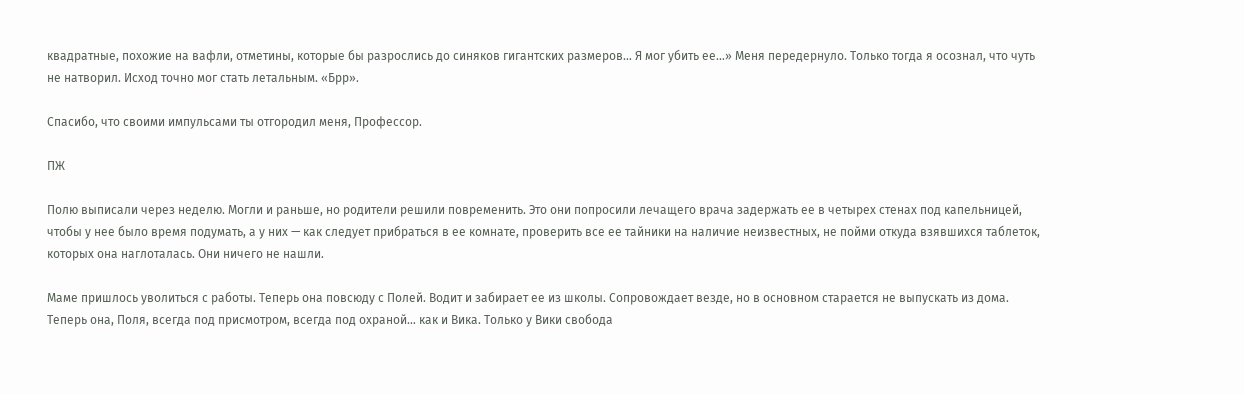квадратные, похожие на вафли, отметины, которые бы разрослись до синяков гигантских размеров… Я мог убить ее…» Меня передернуло. Только тогда я осознал, что чуть не натворил. Исход точно мог стать летальным. «Брр».

Спасибо, что своими импульсами ты отгородил меня, Профессор.

ПЖ

Полю выписали через неделю. Могли и раньше, но родители решили повременить. Это они попросили лечащего врача задержать ее в четырех стенах под капельницей, чтобы у нее было время подумать, а у них — как следует прибраться в ее комнате, проверить все ее тайники на наличие неизвестных, не пойми откуда взявшихся таблеток, которых она наглоталась. Они ничего не нашли.

Маме пришлось уволиться с работы. Теперь она повсюду с Полей. Водит и забирает ее из школы. Сопровождает везде, но в основном старается не выпускать из дома. Теперь она, Поля, всегда под присмотром, всегда под охраной… как и Вика. Только у Вики свобода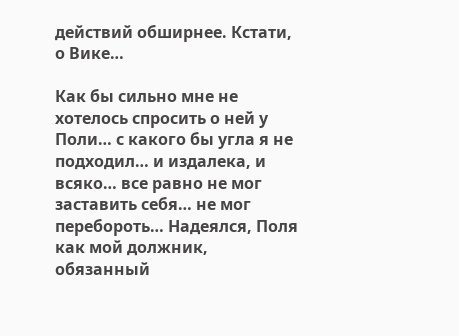действий обширнее. Кстати, о Вике…

Как бы сильно мне не хотелось спросить о ней у Поли… с какого бы угла я не подходил… и издалека, и всяко… все равно не мог заставить себя… не мог перебороть… Надеялся, Поля как мой должник, обязанный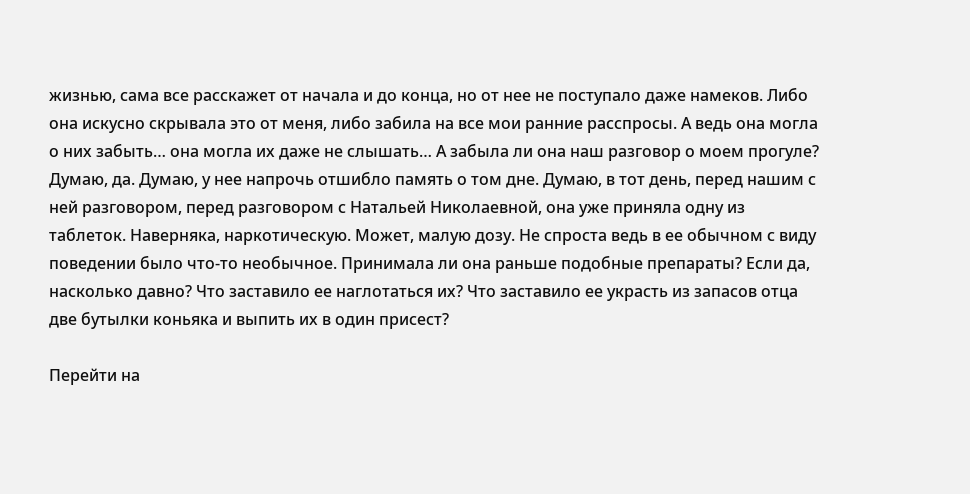жизнью, сама все расскажет от начала и до конца, но от нее не поступало даже намеков. Либо она искусно скрывала это от меня, либо забила на все мои ранние расспросы. А ведь она могла о них забыть… она могла их даже не слышать… А забыла ли она наш разговор о моем прогуле? Думаю, да. Думаю, у нее напрочь отшибло память о том дне. Думаю, в тот день, перед нашим с ней разговором, перед разговором с Натальей Николаевной, она уже приняла одну из таблеток. Наверняка, наркотическую. Может, малую дозу. Не спроста ведь в ее обычном с виду поведении было что-то необычное. Принимала ли она раньше подобные препараты? Если да, насколько давно? Что заставило ее наглотаться их? Что заставило ее украсть из запасов отца две бутылки коньяка и выпить их в один присест?

Перейти на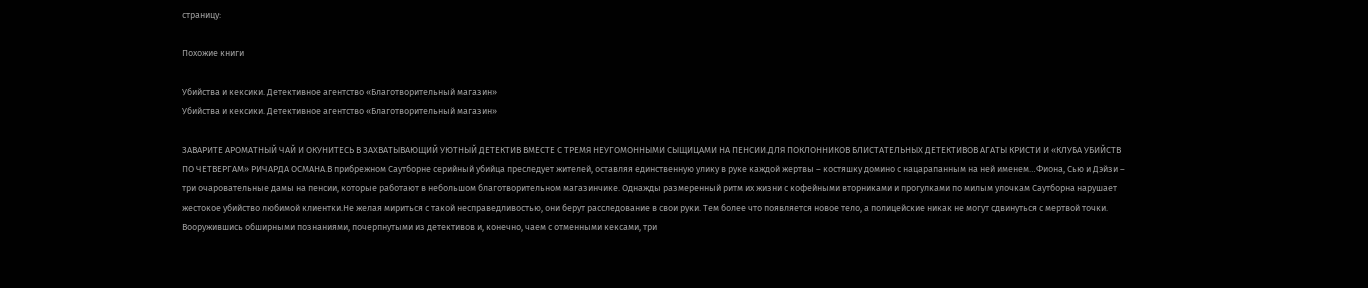страницу:

Похожие книги

Убийства и кексики. Детективное агентство «Благотворительный магазин»
Убийства и кексики. Детективное агентство «Благотворительный магазин»

ЗАВАРИТЕ АРОМАТНЫЙ ЧАЙ И ОКУНИТЕСЬ В ЗАХВАТЫВАЮЩИЙ УЮТНЫЙ ДЕТЕКТИВ ВМЕСТЕ С ТРЕМЯ НЕУГОМОННЫМИ СЫЩИЦАМИ НА ПЕНСИИ.ДЛЯ ПОКЛОННИКОВ БЛИСТАТЕЛЬНЫХ ДЕТЕКТИВОВ АГАТЫ КРИСТИ И «КЛУБА УБИЙСТВ ПО ЧЕТВЕРГАМ» РИЧАРДА ОСМАНА.В прибрежном Саутборне серийный убийца преследует жителей, оставляя единственную улику в руке каждой жертвы – костяшку домино с нацарапанным на ней именем…Фиона, Сью и Дэйзи – три очаровательные дамы на пенсии, которые работают в небольшом благотворительном магазинчике. Однажды размеренный ритм их жизни с кофейными вторниками и прогулками по милым улочкам Саутборна нарушает жестокое убийство любимой клиентки.Не желая мириться с такой несправедливостью, они берут расследование в свои руки. Тем более что появляется новое тело, а полицейские никак не могут сдвинуться с мертвой точки. Вооружившись обширными познаниями, почерпнутыми из детективов и, конечно, чаем с отменными кексами, три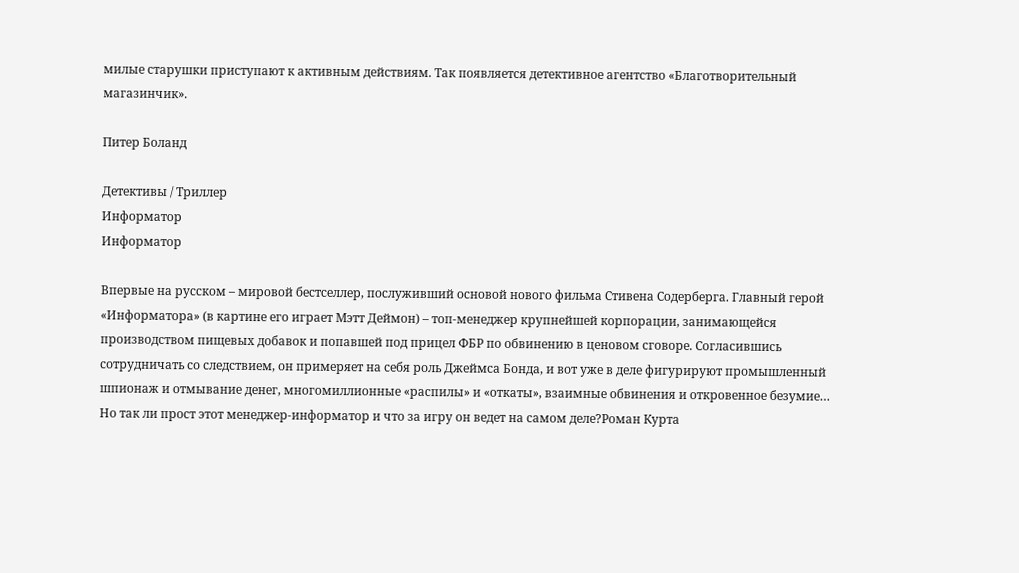милые старушки приступают к активным действиям. Так появляется детективное агентство «Благотворительный магазинчик».

Питер Боланд

Детективы / Триллер
Информатор
Информатор

Впервые на русском – мировой бестселлер, послуживший основой нового фильма Стивена Содерберга. Главный герой «Информатора» (в картине его играет Мэтт Деймон) – топ-менеджер крупнейшей корпорации, занимающейся производством пищевых добавок и попавшей под прицел ФБР по обвинению в ценовом сговоре. Согласившись сотрудничать со следствием, он примеряет на себя роль Джеймса Бонда, и вот уже в деле фигурируют промышленный шпионаж и отмывание денег, многомиллионные «распилы» и «откаты», взаимные обвинения и откровенное безумие… Но так ли прост этот менеджер-информатор и что за игру он ведет на самом деле?Роман Курта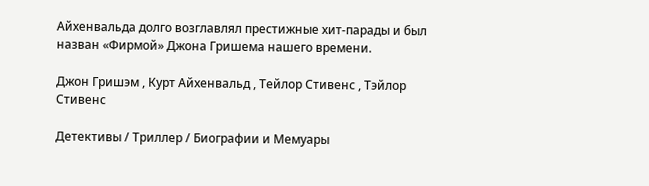Айхенвальда долго возглавлял престижные хит-парады и был назван «Фирмой» Джона Гришема нашего времени.

Джон Гришэм , Курт Айхенвальд , Тейлор Стивенс , Тэйлор Стивенс

Детективы / Триллер / Биографии и Мемуары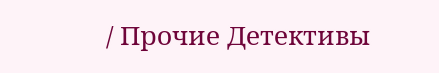/ Прочие Детективы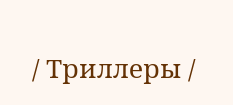/ Триллеры /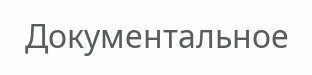Документальное